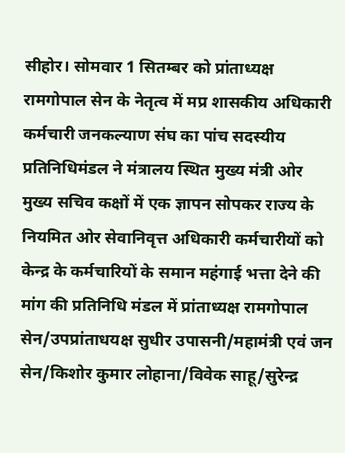सीहोर। सोमवार 1 सितम्बर को प्रांताध्यक्ष रामगोपाल सेन के नेतृत्व में मप्र शासकीय अधिकारी कर्मचारी जनकल्याण संघ का पांच सदस्यीय प्रतिनिधिमंडल ने मंत्रालय स्थित मुख्य मंत्री ओर मुख्य सचिव कक्षों में एक ज्ञापन सोपकर राज्य के नियमित ओर सेवानिवृत्त अधिकारी कर्मचारीयों को केन्द्र के कर्मचारियों के समान महंगाई भत्ता देने की मांग की प्रतिनिधि मंडल में प्रांताध्यक्ष रामगोपाल सेन/उपप्रांताधयक्ष सुधीर उपासनी/महामंत्री एवं जन सेन/किशोर कुमार लोहाना/विवेक साहू/सुरेन्द्र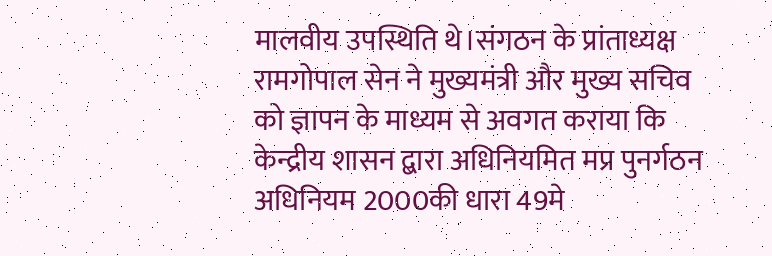मालवीय उपस्थिति थे।संगठन के प्रांताध्यक्ष रामगोपाल सेन ने मुख्यमंत्री और मुख्य सचिव को ज्ञापन के माध्यम से अवगत कराया कि केन्द्रीय शासन द्बारा अधिनियमित मप्र पुनर्गठन अधिनियम 2000की धारा 49मे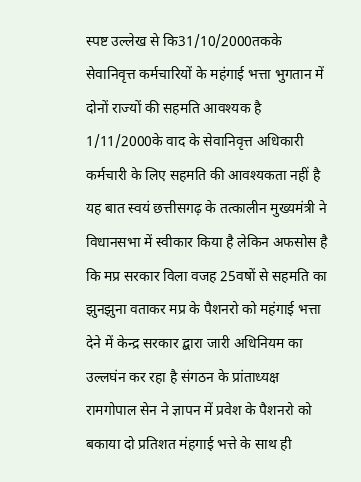स्पष्ट उल्लेख से कि31/10/2000तकके सेवानिवृत्त कर्मचारियों के महंगाई भत्ता भुगतान में दोनों राज्यों की सहमति आवश्यक है 1/11/2000के वाद के सेवानिवृत्त अधिकारी कर्मचारी के लिए सहमति की आवश्यकता नहीं है यह बात स्वयं छत्तीसगढ़ के तत्कालीन मुख्यमंत्री ने विधानसभा में स्वीकार किया है लेकिन अफसोस है कि मप्र सरकार विला वजह 25वषों से सहमति का झुनझुना वताकर मप्र के पैशनरो को महंगाई भत्ता देने में केन्द्र सरकार द्बारा जारी अधिनियम का उल्लघंन कर रहा है संगठन के प्रांताध्यक्ष रामगोपाल सेन ने ज्ञापन में प्रवेश के पैशनरो को बकाया दो प्रतिशत मंहगाई भत्ते के साथ ही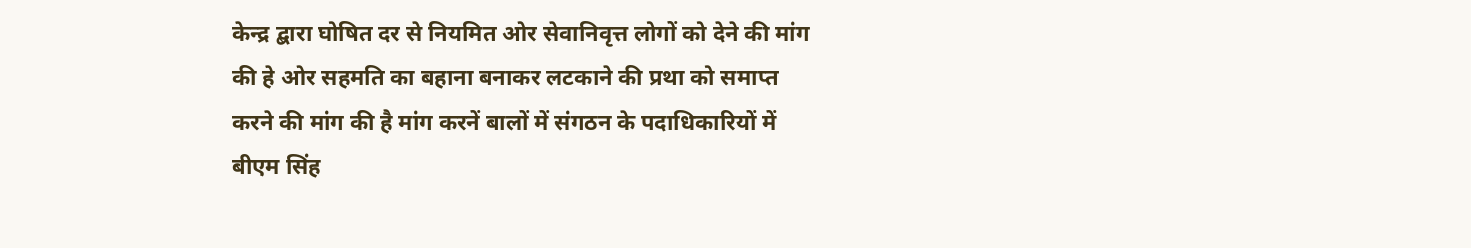केन्द्र द्बारा घोषित दर से नियमित ओर सेवानिवृत्त लोगों को देने की मांग की हे ओर सहमति का बहाना बनाकर लटकाने की प्रथा को समाप्त करने की मांग की है मांग करनें बालों में संगठन के पदाधिकारियों में बीएम सिंह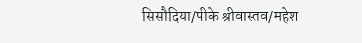सिसौदिया/पीके श्रीवास्तव/महेश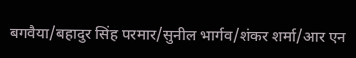बगवैया/बहादुर सिंह परमार/सुनील भार्गव/शंकर शर्मा/आर एन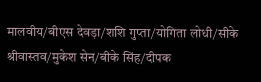मालवीय/बीएस देवड़ा/शशि गुप्ता/योगिता लोधी/सीके श्रीवास्तव/मुकेश सेन/बीके सिंह/दीपक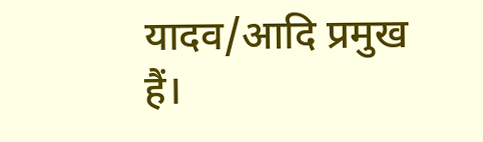यादव/आदि प्रमुख हैं।